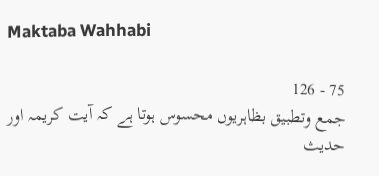Maktaba Wahhabi

75 - 126
جمع وتطبیق بظاہریوں محسوس ہوتا ہے کہ آیت کریمہ اور حدیث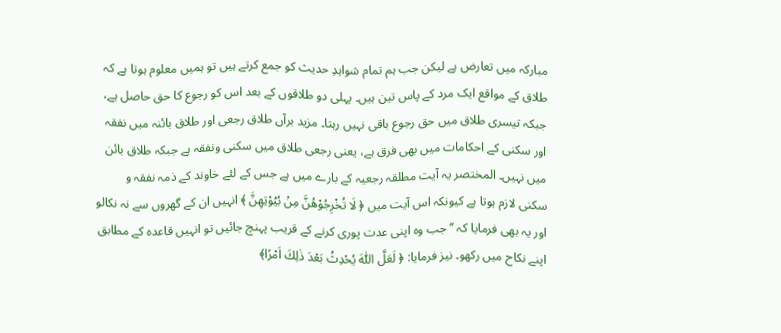مبارکہ میں تعارض ہے لیکن جب ہم تمام شواہدِ حدیث کو جمع کرتے ہیں تو ہمیں معلوم ہوتا ہے کہ طلاق کے مواقع ایک مرد کے پاس تین ہیں۔ پہلی دو طلاقوں کے بعد اس کو رجوع کا حق حاصل ہے، جبکہ تیسری طلاق میں حق رجوع باقی نہیں رہتا۔ مزید برآں طلاق رجعی اور طلاق بائنہ میں نفقہ اور سکنی کے احکامات میں بھی فرق ہے، یعنی رجعی طلاق میں سکنی ونفقہ ہے جبکہ طلاق بائن میں نہیں۔ المختصر یہ آیت مطلقہ رجعیہ کے بارے میں ہے جس کے لئے خاوند کے ذمہ نفقہ و سکنی لازم ہوتا ہے کیونکہ اس آیت میں ﴿ لَا تُخْرِجُوْهُنَّ مِنْ بُيُوْتِهِنَّ ﴾ انہیں ان کے گھروں سے نہ نکالو اور یہ بھی فرمایا کہ ’’جب وہ اپنی عدت پوری کرنے کے قریب پہنچ جائیں تو انہیں قاعدہ کے مطابق اپنے نکاح میں رکھو۔ نیز فرمایا: ﴿ لَعَلَّ اللّٰهَ يُحْدِثُ بَعْدَ ذٰلِكَ اَمْرًا﴾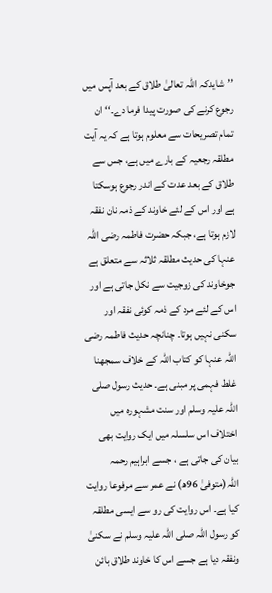’’شایدکہ اللہ تعالیٰ طلاق کے بعد آپس میں رجوع کرنے کی صورت پیدا فرما دے۔‘‘ ان تمام تصریحات سے معلوم ہوتا ہے کہ یہ آیت مطلقہ رجعیہ کے بارے میں ہے، جس سے طلاق کے بعد عدت کے اندر رجوع ہوسکتا ہے اور اس کے لئے خاوند کے ذمہ نان نفقہ لازم ہوتا ہے، جبکہ حضرت فاطمہ رضی اللہ عنہا کی حدیث مطلقہ ثلاثہ سے متعلق ہے جوخاوند کی زوجیت سے نکل جاتی ہے اور اس کے لئے مرد کے ذمہ کوئی نفقہ اور سکنی نہیں ہوتا۔ چنانچہ حدیث فاطمہ رضی اللہ عنہا کو کتاب اللہ کے خلاف سمجھنا غلط فہمی پر مبنی ہے۔ حدیث رسول صلی اللہ علیہ وسلم اور سنت مشہورہ میں اختلاف اس سلسلہ میں ایک روایت بھی بیان کی جاتی ہے ، جسے ابراہیم رحمہ اللہ(متوفیٰ 96ھ) نے عمر سے مرفوعا روایت کیا ہے۔ اس روایت کی رو سے ایسی مطلقہ کو رسول اللہ صلی اللہ علیہ وسلم نے سکنیٰ ونفقہ دیا ہے جسے اس کا خاوند طلاق بائن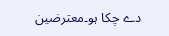دے چکا ہو۔معترضین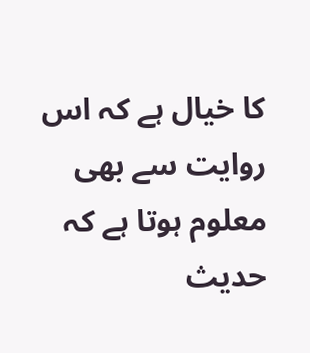کا خیال ہے کہ اس روایت سے بھی معلوم ہوتا ہے کہ حدیث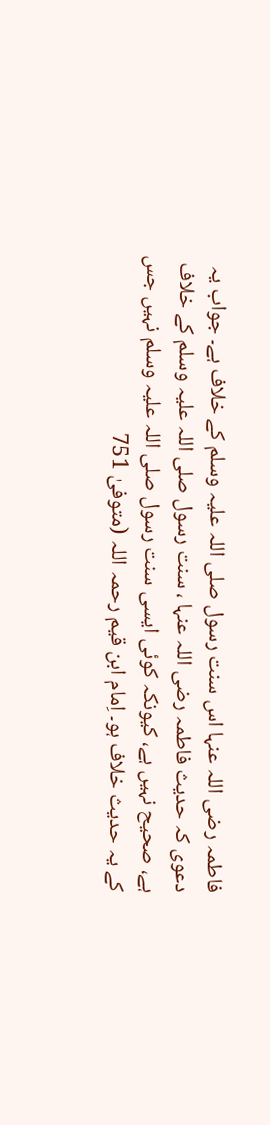فاطمہ رضی اللہ عنہا اس سنت رسول صلی اللہ علیہ وسلم کے خلاف ہے۔ جواب یہ دعوی کہ حدیث فاطمہ رضی اللہ عنہا ، سنت رسول صلی اللہ علیہ وسلم کے خلاف ہے، صحیح نہیں ہے، کیونکہ کوئی ایسی سنت رسول صلی اللہ علیہ وسلم نہیں جس کے یہ حدیث خلاف ہو۔ اِمام ابن قیم رحمہ اللہ (متوفیٰ 751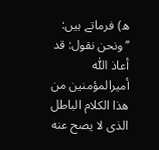ھ) فرماتے ہیں: ’’ونحن نقول: قد أعاذ اللّٰه أمیرالمؤمنین من هذا الکلام الباطل الذی لا یصح عنه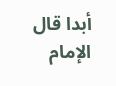أبدا قال الإمام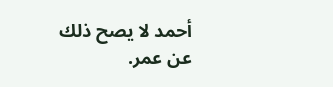أحمد لا یصح ذلك عن عمر.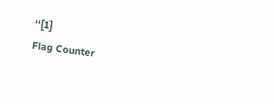‘‘[1]
Flag Counter